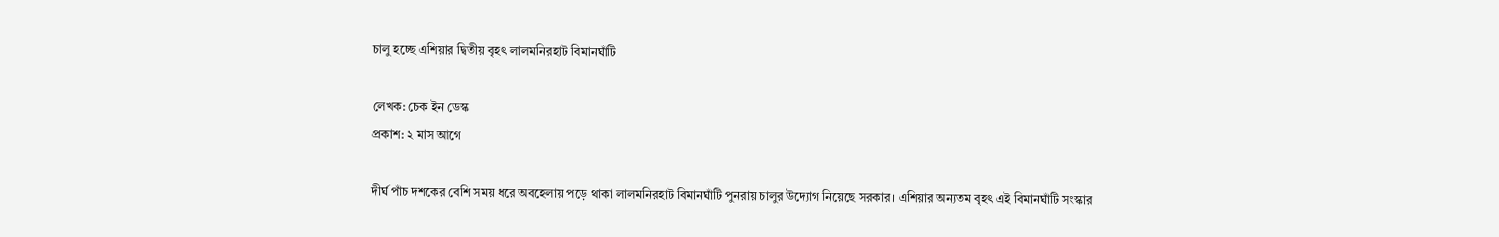চালু হচ্ছে এশিয়ার দ্বিতীয় বৃহৎ লালমনিরহাট বিমানঘাঁটি

লেখক: চেক ইন ডেস্ক
প্রকাশ: ২ মাস আগে

দীর্ঘ পাঁচ দশকের বেশি সময় ধরে অবহেলায় পড়ে থাকা লালমনিরহাট বিমানঘাঁটি পুনরায় চালুর উদ্যোগ নিয়েছে সরকার। এশিয়ার অন্যতম বৃহৎ এই বিমানঘাঁটি সংস্কার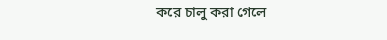করে চালু করা গেলে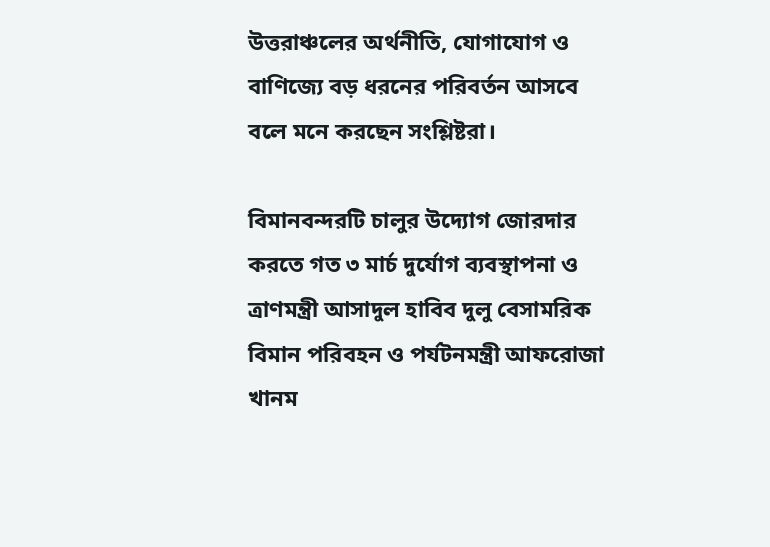উত্তরাঞ্চলের অর্থনীতি, যোগাযোগ ও বাণিজ্যে বড় ধরনের পরিবর্তন আসবে বলে মনে করছেন সংশ্লিষ্টরা।

বিমানবন্দরটি চালুর উদ্যোগ জোরদার করতে গত ৩ মার্চ দুর্যোগ ব্যবস্থাপনা ও ত্রাণমন্ত্রী আসাদুল হাবিব দুলু বেসামরিক বিমান পরিবহন ও পর্যটনমন্ত্রী আফরোজা খানম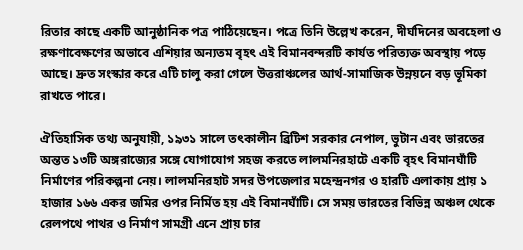রিতার কাছে একটি আনুষ্ঠানিক পত্র পাঠিয়েছেন। পত্রে তিনি উল্লেখ করেন, দীর্ঘদিনের অবহেলা ও রক্ষণাবেক্ষণের অভাবে এশিয়ার অন্যতম বৃহৎ এই বিমানবন্দরটি কার্যত পরিত্যক্ত অবস্থায় পড়ে আছে। দ্রুত সংস্কার করে এটি চালু করা গেলে উত্তরাঞ্চলের আর্থ-সামাজিক উন্নয়নে বড় ভূমিকা রাখতে পারে।

ঐতিহাসিক তথ্য অনুযায়ী, ১৯৩১ সালে তৎকালীন ব্রিটিশ সরকার নেপাল, ভুটান এবং ভারতের অন্তত ১৩টি অঙ্গরাজ্যের সঙ্গে যোগাযোগ সহজ করতে লালমনিরহাটে একটি বৃহৎ বিমানঘাঁটি নির্মাণের পরিকল্পনা নেয়। লালমনিরহাট সদর উপজেলার মহেন্দ্রনগর ও হারটি এলাকায় প্রায় ১ হাজার ১৬৬ একর জমির ওপর নির্মিত হয় এই বিমানঘাঁটি। সে সময় ভারতের বিভিন্ন অঞ্চল থেকে রেলপথে পাথর ও নির্মাণ সামগ্রী এনে প্রায় চার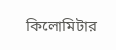কিলোমিটার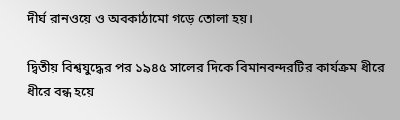দীর্ঘ রানওয়ে ও অবকাঠামো গড়ে তোলা হয়।

দ্বিতীয় বিশ্বযুদ্ধের পর ১৯৪৫ সালের দিকে বিমানবন্দরটির কার্যক্রম ধীরে ধীরে বন্ধ হয়ে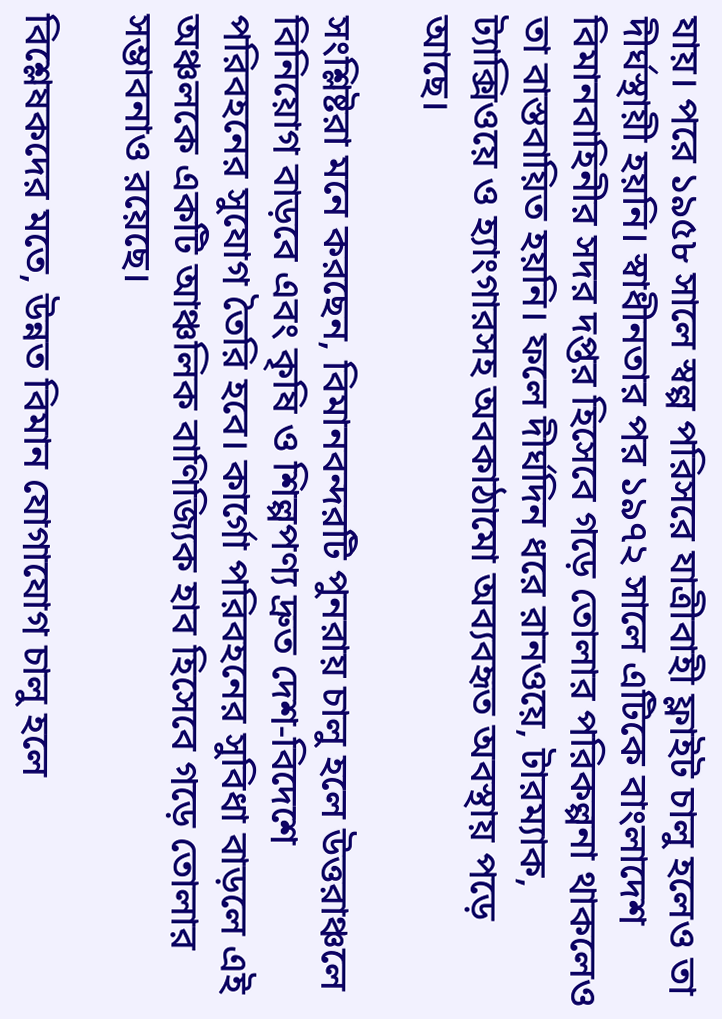যায়। পরে ১৯৫৮ সালে স্বল্প পরিসরে যাত্রীবাহী ফ্লাইট চালু হলেও তা দীর্ঘস্থায়ী হয়নি। স্বাধীনতার পর ১৯৭২ সালে এটিকে বাংলাদেশ বিমানবাহিনীর সদর দপ্তর হিসেবে গড়ে তোলার পরিকল্পনা থাকলেও তা বাস্তবায়িত হয়নি। ফলে দীর্ঘদিন ধরে রানওয়ে, টারম্যাক, ট্যাক্সিওয়ে ও হ্যাংগারসহ অবকাঠামো অব্যবহৃত অবস্থায় পড়ে আছে।

সংশ্লিষ্টরা মনে করছেন, বিমানবন্দরটি পুনরায় চালু হলে উত্তরাঞ্চলে বিনিয়োগ বাড়বে এবং কৃষি ও শিল্পপণ্য দ্রুত দেশ-বিদেশে পরিবহনের সুযোগ তৈরি হবে। কার্গো পরিবহনের সুবিধা বাড়লে এই অঞ্চলকে একটি আঞ্চলিক বাণিজ্যিক হাব হিসেবে গড়ে তোলার সম্ভাবনাও রয়েছে।

বিশ্লেষকদের মতে, উন্নত বিমান যোগাযোগ চালু হলে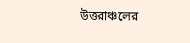উত্তরাঞ্চলের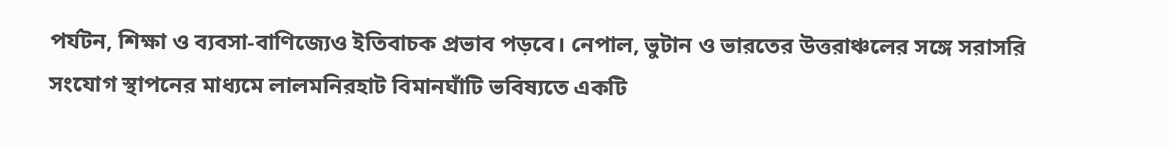পর্যটন, শিক্ষা ও ব্যবসা-বাণিজ্যেও ইতিবাচক প্রভাব পড়বে। নেপাল, ভুটান ও ভারতের উত্তরাঞ্চলের সঙ্গে সরাসরি সংযোগ স্থাপনের মাধ্যমে লালমনিরহাট বিমানঘাঁটি ভবিষ্যতে একটি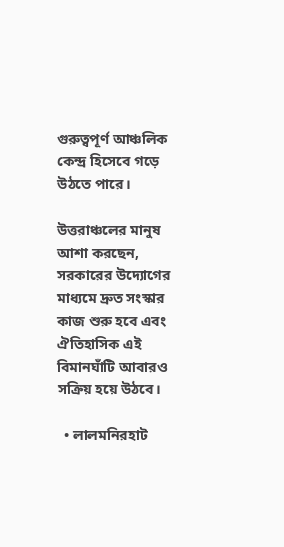গুরুত্বপূর্ণ আঞ্চলিক কেন্দ্র হিসেবে গড়ে উঠতে পারে।

উত্তরাঞ্চলের মানুষ আশা করছেন, সরকারের উদ্যোগের মাধ্যমে দ্রুত সংস্কার কাজ শুরু হবে এবং ঐতিহাসিক এই বিমানঘাঁটি আবারও সক্রিয় হয়ে উঠবে।

  • লালমনিরহাট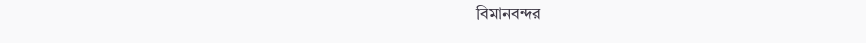বিমানবন্দর